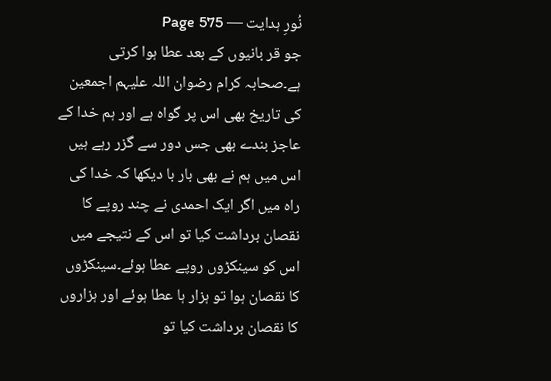نُورِ ہدایت — Page 575
جو قر بانیوں کے بعد عطا ہوا کرتی ہے۔صحابہ کرام رضوان اللہ علیہم اجمعین کی تاریخ بھی اس پر گواہ ہے اور ہم خدا کے عاجز بندے بھی جس دور سے گزر رہے ہیں اس میں ہم نے بھی بار با دیکھا کہ خدا کی راہ میں اگر ایک احمدی نے چند روپے کا نقصان برداشت کیا تو اس کے نتیجے میں اس کو سینکڑوں روپے عطا ہوئے۔سینکڑوں کا نقصان ہوا تو ہزار ہا عطا ہوئے اور ہزاروں کا نقصان برداشت کیا تو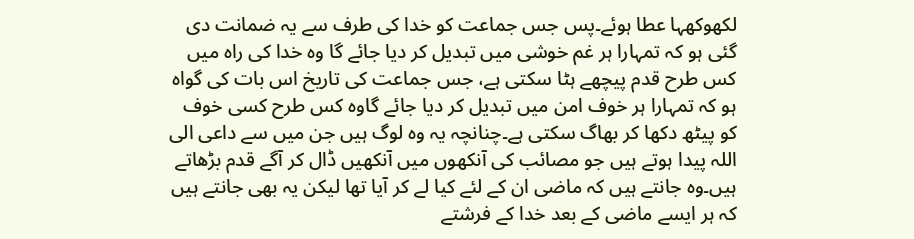لکھوکھہا عطا ہوئے۔پس جس جماعت کو خدا کی طرف سے یہ ضمانت دی گئی ہو کہ تمہارا ہر غم خوشی میں تبدیل کر دیا جائے گا وہ خدا کی راہ میں کس طرح قدم پیچھے ہٹا سکتی ہے، جس جماعت کی تاریخ اس بات کی گواہ ہو کہ تمہارا ہر خوف امن میں تبدیل کر دیا جائے گاوہ کس طرح کسی خوف کو پیٹھ دکھا کر بھاگ سکتی ہے۔چنانچہ یہ وہ لوگ ہیں جن میں سے داعی الی اللہ پیدا ہوتے ہیں جو مصائب کی آنکھوں میں آنکھیں ڈال کر آگے قدم بڑھاتے ہیں۔وہ جانتے ہیں کہ ماضی ان کے لئے کیا لے کر آیا تھا لیکن یہ بھی جانتے ہیں کہ ہر ایسے ماضی کے بعد خدا کے فرشتے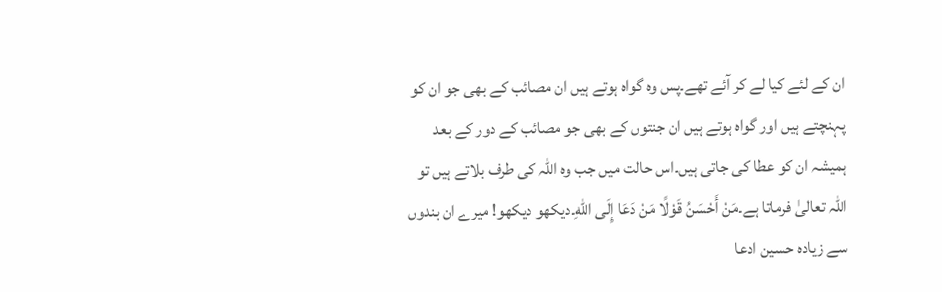ان کے لئے کیا لے کر آئے تھے۔پس وہ گواہ ہوتے ہیں ان مصائب کے بھی جو ان کو پہنچتے ہیں اور گواہ ہوتے ہیں ان جنتوں کے بھی جو مصائب کے دور کے بعد ہمیشہ ان کو عطا کی جاتی ہیں۔اس حالت میں جب وہ اللہ کی طرف بلاتے ہیں تو اللہ تعالیٰ فرماتا ہے۔مَنْ أَحْسَنُ قَوْلًا مَنْ دَعَا إِلَى اللهِ۔دیکھو دیکھو! میرے ان بندوں سے زیادہ حسین ادعا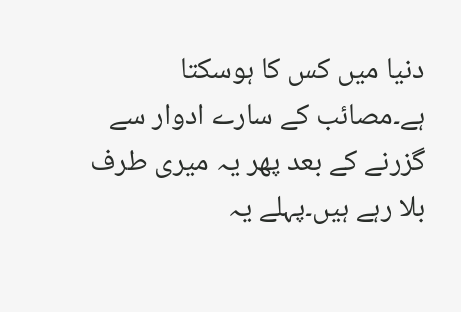دنیا میں کس کا ہوسکتا ہے۔مصائب کے سارے ادوار سے گزرنے کے بعد پھر یہ میری طرف بلا رہے ہیں۔پہلے یہ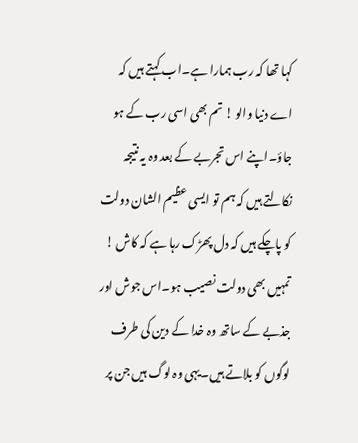کہا تھا کہ رب ہمارا ہے۔اب کہتے ہیں کہ اے دنیا والو ! تم بھی اسی رب کے ہو جاؤ۔اپنے اس تجربے کے بعد وہ یہ نتیجہ نکالتے ہیں کہ ہم تو ایسی عظیم الشان دولت کو پاچکے ہیں کہ دل پھڑک رہا ہے کہ کاش ! تمہیں بھی دولت نصیب ہو۔اس جوش اور جذبے کے ساتھ وہ خدا کے دین کی طرف لوگوں کو بلاتے ہیں۔یہی وہ لوگ ہیں جن پر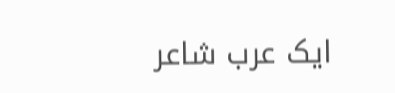ایک عرب شاعر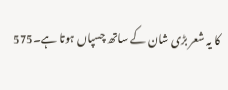کا یہ شعر بڑی شان کے ساتھ چسپاں ہوتا ہے۔575